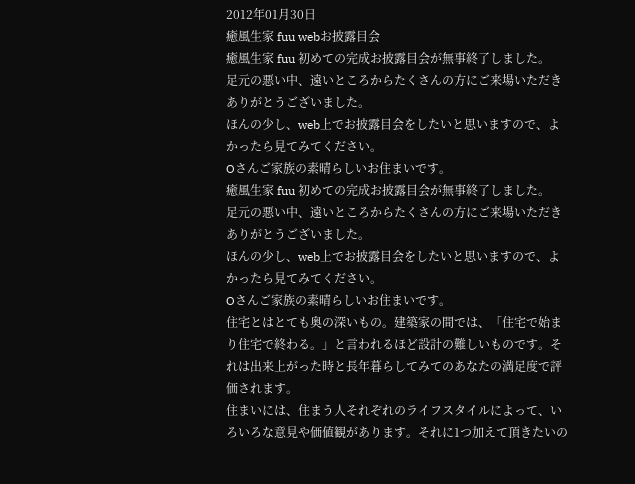2012年01月30日
癒風生家 fuu webお披露目会
癒風生家 fuu 初めての完成お披露目会が無事終了しました。
足元の悪い中、遠いところからたくさんの方にご来場いただきありがとうございました。
ほんの少し、web上でお披露目会をしたいと思いますので、よかったら見てみてください。
Oさんご家族の素晴らしいお住まいです。
癒風生家 fuu 初めての完成お披露目会が無事終了しました。
足元の悪い中、遠いところからたくさんの方にご来場いただきありがとうございました。
ほんの少し、web上でお披露目会をしたいと思いますので、よかったら見てみてください。
Oさんご家族の素晴らしいお住まいです。
住宅とはとても奥の深いもの。建築家の間では、「住宅で始まり住宅で終わる。」と言われるほど設計の難しいものです。それは出来上がった時と長年暮らしてみてのあなたの満足度で評価されます。
住まいには、住まう人それぞれのライフスタイルによって、いろいろな意見や価値観があります。それに1つ加えて頂きたいの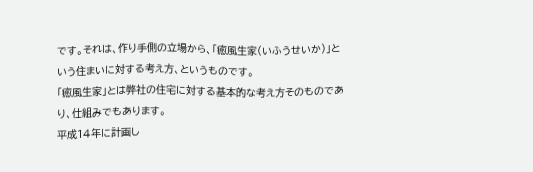です。それは、作り手側の立場から、「癒風生家(いふうせいか)」という住まいに対する考え方、というものです。
「癒風生家」とは弊社の住宅に対する基本的な考え方そのものであり、仕組みでもあります。
平成14年に計画し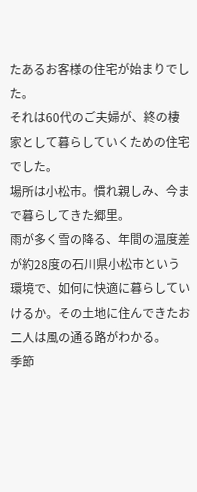たあるお客様の住宅が始まりでした。
それは60代のご夫婦が、終の棲家として暮らしていくための住宅でした。
場所は小松市。慣れ親しみ、今まで暮らしてきた郷里。
雨が多く雪の降る、年間の温度差が約28度の石川県小松市という環境で、如何に快適に暮らしていけるか。その土地に住んできたお二人は風の通る路がわかる。
季節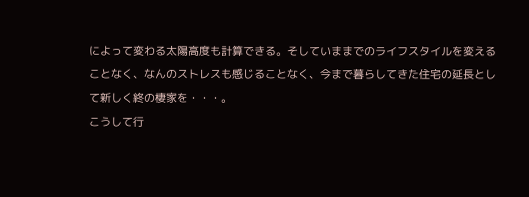によって変わる太陽高度も計算できる。そしていままでのライフスタイルを変えることなく、なんのストレスも感じることなく、今まで暮らしてきた住宅の延長として新しく終の棲家を・・・。
こうして行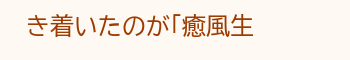き着いたのが「癒風生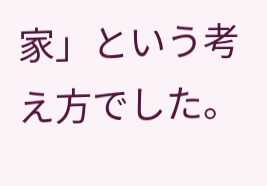家」という考え方でした。